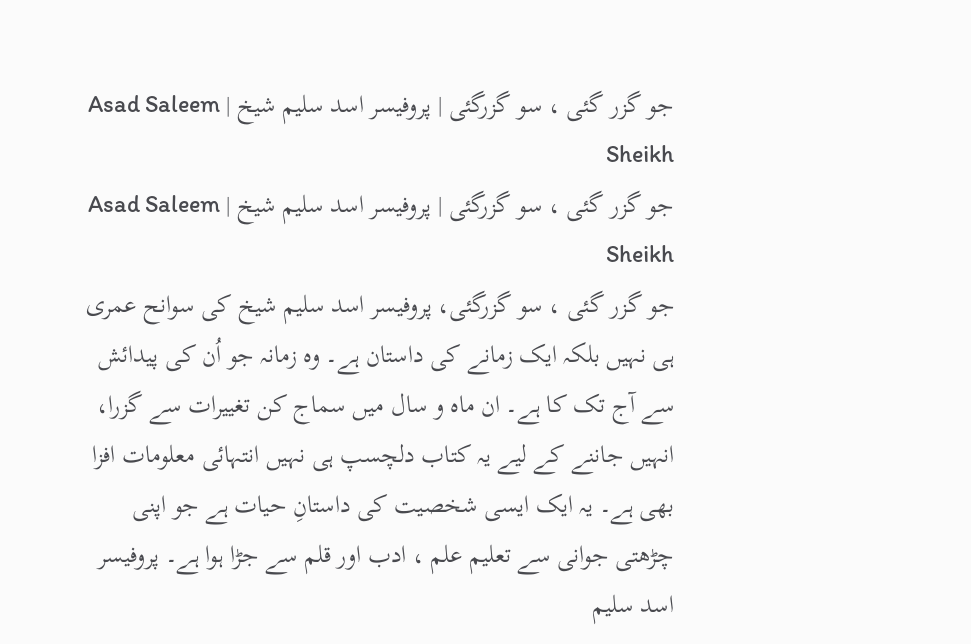جو گزر گئی ، سو گزرگئی | پروفیسر اسد سلیم شیخ | Asad Saleem Sheikh
جو گزر گئی ، سو گزرگئی | پروفیسر اسد سلیم شیخ | Asad Saleem Sheikh
جو گزر گئی ، سو گزرگئی، پروفیسر اسد سلیم شیخ کی سوانح عمری ہی نہیں بلکہ ایک زمانے کی داستان ہے۔ وہ زمانہ جو اُن کی پیدائش سے آج تک کا ہے۔ ان ماہ و سال میں سماج کن تغییرات سے گزرا، انہیں جاننے کے لیے یہ کتاب دلچسپ ہی نہیں انتہائی معلومات افزا بھی ہے۔ یہ ایک ایسی شخصیت کی داستانِ حیات ہے جو اپنی چڑھتی جوانی سے تعلیم علم ، ادب اور قلم سے جڑا ہوا ہے۔ پروفیسر اسد سلیم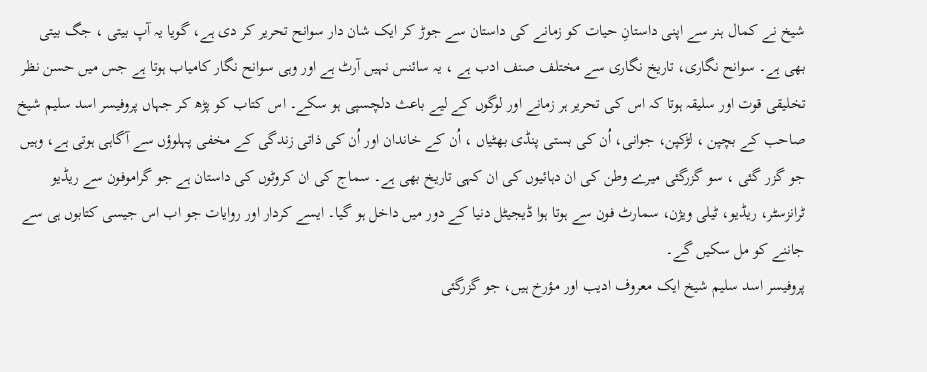شیخ نے کمال ہنر سے اپنی داستانِ حیات کو زمانے کی داستان سے جوڑ کر ایک شان دار سوانح تحریر کر دی ہے، گویا یہ آپ بیتی ، جگ بیتی بھی ہے۔ سوانح نگاری، تاریخ نگاری سے مختلف صنف ادب ہے ، یہ سائنس نہیں آرٹ ہے اور وہی سوانح نگار کامیاب ہوتا ہے جس میں حسن نظر تخلیقی قوت اور سلیقہ ہوتا کہ اس کی تحریر ہر زمانے اور لوگوں کے لیے باعث دلچسپی ہو سکے۔ اس کتاب کو پڑھ کر جہاں پروفیسر اسد سلیم شیخ صاحب کے بچپن ، لڑکپن، جوانی، اُن کی بستی پنڈی بھٹیاں ، اُن کے خاندان اور اُن کی ذاتی زندگی کے مخفی پہلوؤں سے آگاہی ہوتی ہے، وہیں جو گزر گئی ، سو گزرگئی میرے وطن کی ان دہائیوں کی ان کہی تاریخ بھی ہے۔ سماج کی ان کروٹوں کی داستان ہے جو گراموفون سے ریڈیو ٹرانزسٹر، ریڈیو، ٹیلی ویژن، سمارٹ فون سے ہوتا ہوا ڈیجیٹل دنیا کے دور میں داخل ہو گیا۔ ایسے کردار اور روایات جو اب اس جیسی کتابوں ہی سے جاننے کو مل سکیں گے۔
پروفیسر اسد سلیم شیخ ایک معروف ادیب اور مؤرخ ہیں، جو گزرگئی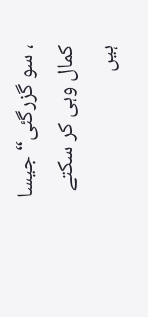، سو گزرگئی“ جیسا کمال وہی کر سکتے ہیں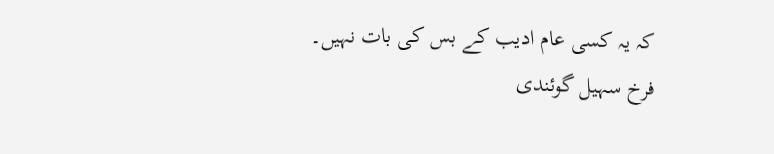کہ یہ کسی عام ادیب کے بس کی بات نہیں۔
فرخ سہیل گوئندی